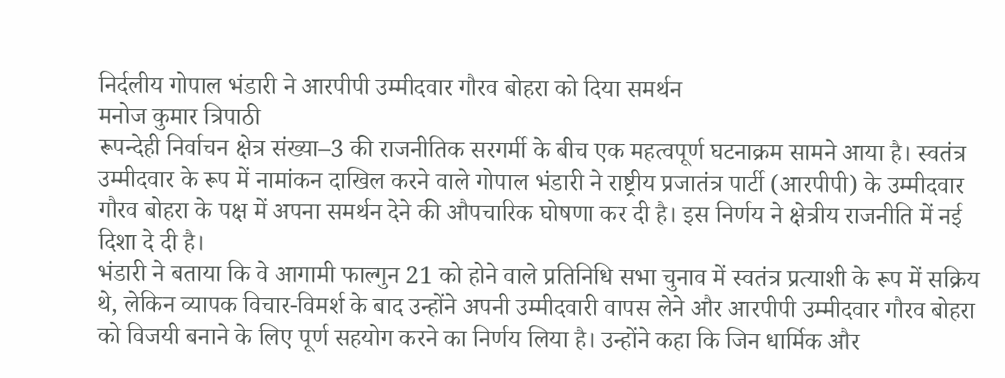निर्दलीय गोपाल भंडारी ने आरपीपी उम्मीदवार गौरव बोहरा को दिया समर्थन
मनोज कुमार त्रिपाठी
रूपन्देही निर्वाचन क्षेत्र संख्या–3 की राजनीतिक सरगर्मी के बीच एक महत्वपूर्ण घटनाक्रम सामने आया है। स्वतंत्र उम्मीदवार के रूप में नामांकन दाखिल करने वाले गोपाल भंडारी ने राष्ट्रीय प्रजातंत्र पार्टी (आरपीपी) के उम्मीदवार गौरव बोहरा के पक्ष में अपना समर्थन देने की औपचारिक घोषणा कर दी है। इस निर्णय ने क्षेत्रीय राजनीति में नई दिशा दे दी है।
भंडारी ने बताया कि वे आगामी फाल्गुन 21 को होने वाले प्रतिनिधि सभा चुनाव में स्वतंत्र प्रत्याशी के रूप में सक्रिय थे, लेकिन व्यापक विचार-विमर्श के बाद उन्होंने अपनी उम्मीदवारी वापस लेने और आरपीपी उम्मीदवार गौरव बोहरा को विजयी बनाने के लिए पूर्ण सहयोग करने का निर्णय लिया है। उन्होंने कहा कि जिन धार्मिक और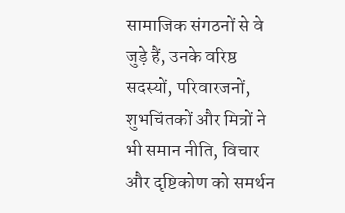सामाजिक संगठनों से वे जुड़े हैं, उनके वरिष्ठ सदस्यों, परिवारजनों, शुभचिंतकों और मित्रों ने भी समान नीति, विचार और दृष्टिकोण को समर्थन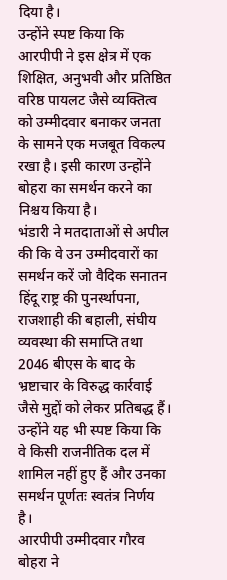दिया है।
उन्होंने स्पष्ट किया कि आरपीपी ने इस क्षेत्र में एक शिक्षित, अनुभवी और प्रतिष्ठित वरिष्ठ पायलट जैसे व्यक्तित्व को उम्मीदवार बनाकर जनता के सामने एक मजबूत विकल्प रखा है। इसी कारण उन्होंने बोहरा का समर्थन करने का निश्चय किया है।
भंडारी ने मतदाताओं से अपील की कि वे उन उम्मीदवारों का समर्थन करें जो वैदिक सनातन हिंदू राष्ट्र की पुनर्स्थापना, राजशाही की बहाली, संघीय व्यवस्था की समाप्ति तथा 2046 बीएस के बाद के भ्रष्टाचार के विरुद्ध कार्रवाई जैसे मुद्दों को लेकर प्रतिबद्ध हैं। उन्होंने यह भी स्पष्ट किया कि वे किसी राजनीतिक दल में शामिल नहीं हुए हैं और उनका समर्थन पूर्णतः स्वतंत्र निर्णय है।
आरपीपी उम्मीदवार गौरव बोहरा ने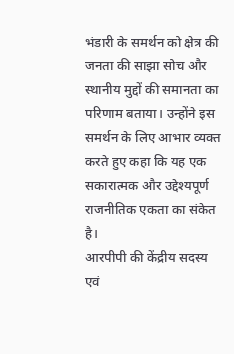भंडारी के समर्थन को क्षेत्र की जनता की साझा सोच और स्थानीय मुद्दों की समानता का परिणाम बताया। उन्होंने इस समर्थन के लिए आभार व्यक्त करते हुए कहा कि यह एक सकारात्मक और उद्देश्यपूर्ण राजनीतिक एकता का संकेत है।
आरपीपी की केंद्रीय सदस्य एवं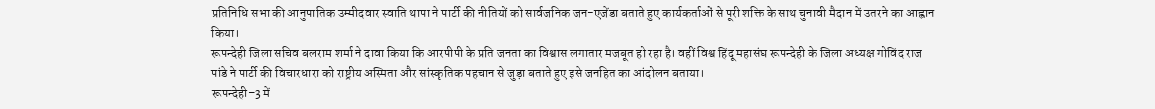प्रतिनिधि सभा की आनुपातिक उम्मीदवार स्वाति थापा ने पार्टी की नीतियों को सार्वजनिक जन-एजेंडा बताते हुए कार्यकर्ताओं से पूरी शक्ति के साथ चुनावी मैदान में उतरने का आह्वान किया।
रूपन्देही जिला सचिव बलराम शर्मा ने दावा किया कि आरपीपी के प्रति जनता का विश्वास लगातार मजबूत हो रहा है। वहीं विश्व हिंदू महासंघ रूपन्देही के जिला अध्यक्ष गोविंद राज पांडे ने पार्टी की विचारधारा को राष्ट्रीय अस्मिता और सांस्कृतिक पहचान से जुड़ा बताते हुए इसे जनहित का आंदोलन बताया।
रूपन्देही–3 में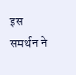इस समर्थन ने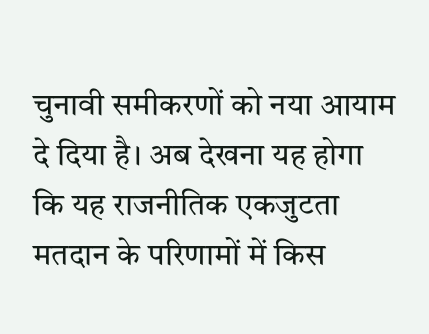चुनावी समीकरणों को नया आयाम दे दिया है। अब देखना यह होगा कि यह राजनीतिक एकजुटता मतदान के परिणामों में किस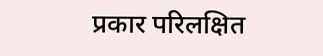प्रकार परिलक्षित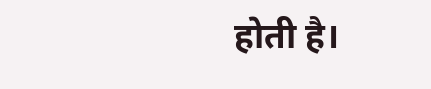होती है।